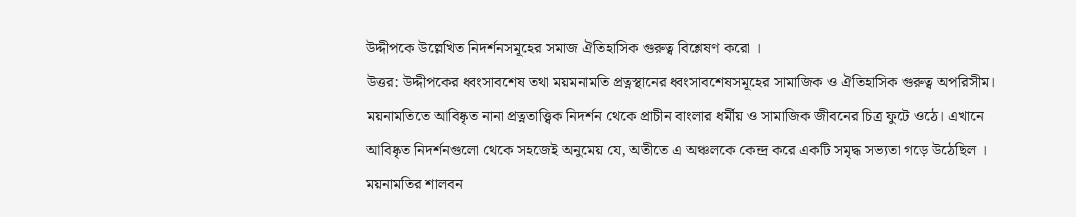উদ্দীপকে উল্লেখিত নিদর্শনসমূহের সমাজ ঐতিহাসিক গুরুত্ব বিশ্লেষণ করো ।
উত্তর: উদ্দীপকের ধ্বংসাবশেষ তথা ময়মনামতি প্রত্নস্থানের ধ্বংসাবশেষসমূহের সামাজিক ও ঐতিহাসিক গুরুত্ব অপরিসীম। ময়নামতিতে আবিষ্কৃত নানা প্রত্নতাত্ত্বিক নিদর্শন থেকে প্রাচীন বাংলার ধর্মীয় ও সামাজিক জীবনের চিত্র ফুটে ওঠে। এখানে আবিষ্কৃত নিদর্শনগুলো থেকে সহজেই অনুমেয় যে, অতীতে এ অঞ্চলকে কেন্দ্র করে একটি সমৃদ্ধ সভ্যতা গড়ে উঠেছিল । ময়নামতির শালবন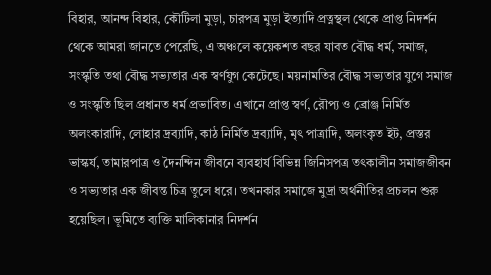বিহার, আনন্দ বিহার, কৌটিলা মুড়া, চারপত্র মুড়া ইত্যাদি প্রত্নস্থল থেকে প্রাপ্ত নিদর্শন থেকে আমরা জানতে পেরেছি, এ অঞ্চলে কয়েকশত বছর যাবত বৌদ্ধ ধর্ম, সমাজ, সংস্কৃতি তথা বৌদ্ধ সভ্যতার এক স্বর্ণযুগ কেটেছে। ময়নামতির বৌদ্ধ সভ্যতার যুগে সমাজ ও সংস্কৃতি ছিল প্রধানত ধর্ম প্রভাবিত। এখানে প্রাপ্ত স্বর্ণ, রৌপ্য ও ব্রোঞ্জ নির্মিত অলংকারাদি, লোহার দ্রব্যাদি, কাঠ নির্মিত দ্রব্যাদি, মৃৎ পাত্রাদি, অলংকৃত ইট, প্রস্তর ভাস্কর্য, তামারপাত্র ও দৈনন্দিন জীবনে ব্যবহার্য বিভিন্ন জিনিসপত্র তৎকালীন সমাজজীবন ও সভ্যতার এক জীবন্ত চিত্র তুলে ধরে। তখনকার সমাজে মুদ্রা অর্থনীতির প্রচলন শুরু হয়েছিল। ভূমিতে ব্যক্তি মালিকানার নিদর্শন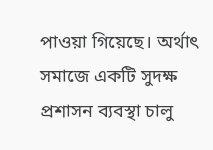পাওয়া গিয়েছে। অর্থাৎ সমাজে একটি সুদক্ষ প্ৰশাসন ব্যবস্থা চালু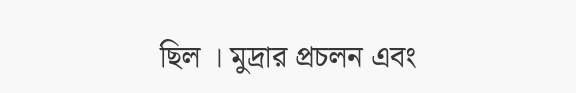ছিল । মুদ্রার প্রচলন এবং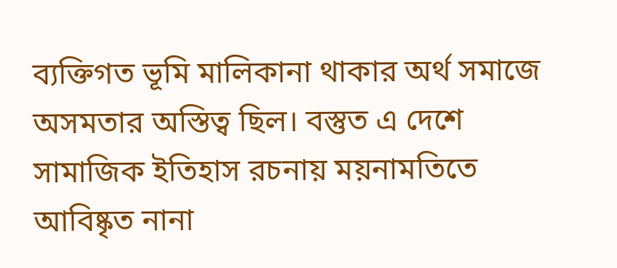ব্যক্তিগত ভূমি মালিকানা থাকার অর্থ সমাজে অসমতার অস্তিত্ব ছিল। বস্তুত এ দেশে সামাজিক ইতিহাস রচনায় ময়নামতিতে আবিষ্কৃত নানা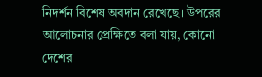নিদর্শন বিশেষ অবদান রেখেছে। উপরের আলোচনার প্রেক্ষিতে বলা যায়, কোনো দেশের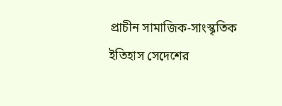প্রাচীন সামাজিক-সাংস্কৃতিক ইতিহাস সেদেশের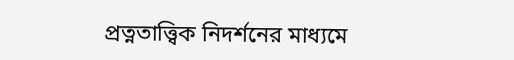প্রত্নতাত্ত্বিক নিদর্শনের মাধ্যমে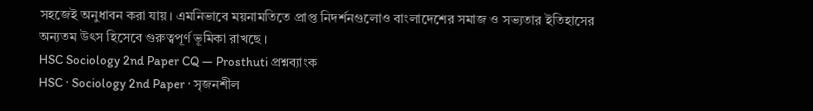সহজেই অনুধাবন করা যায়। এমনিভাবে ময়নামতিতে প্রাপ্ত নিদর্শনগুলোও বাংলাদেশের সমাজ ও সভ্যতার ইতিহাসের অন্যতম উৎস হিসেবে গুরুত্বপূর্ণ ভূমিকা রাখছে ।
HSC Sociology 2nd Paper CQ — Prosthuti প্রশ্নব্যাংক
HSC · Sociology 2nd Paper · সৃজনশীল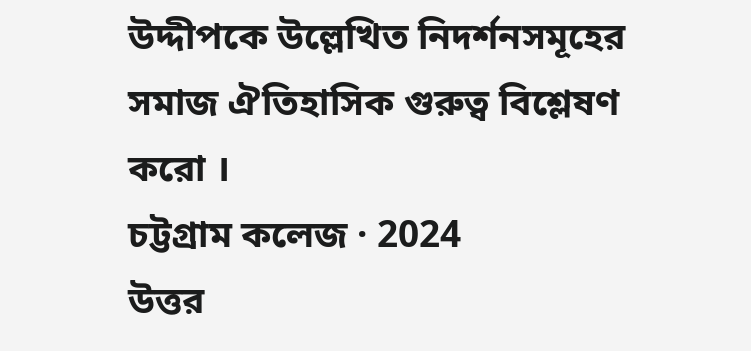উদ্দীপকে উল্লেখিত নিদর্শনসমূহের সমাজ ঐতিহাসিক গুরুত্ব বিশ্লেষণ করো ।
চট্টগ্রাম কলেজ · 2024
উত্তর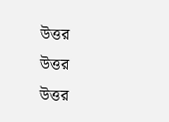উত্তর
উত্তর
উত্তর